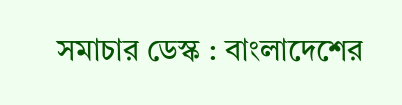সমাচার ডেস্ক : বাংলাদেশের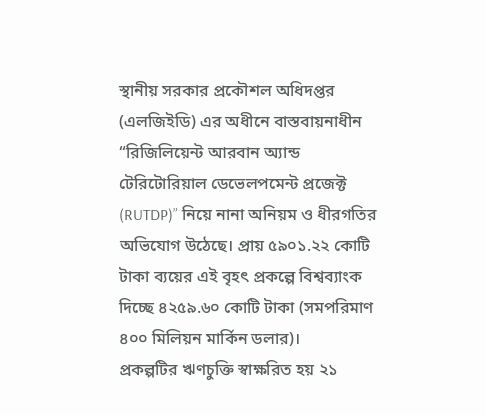স্থানীয় সরকার প্রকৌশল অধিদপ্তর (এলজিইডি) এর অধীনে বাস্তবায়নাধীন “রিজিলিয়েন্ট আরবান অ্যান্ড টেরিটোরিয়াল ডেভেলপমেন্ট প্রজেক্ট (RUTDP)” নিয়ে নানা অনিয়ম ও ধীরগতির অভিযোগ উঠেছে। প্রায় ৫৯০১.২২ কোটি টাকা ব্যয়ের এই বৃহৎ প্রকল্পে বিশ্বব্যাংক দিচ্ছে ৪২৫৯.৬০ কোটি টাকা (সমপরিমাণ ৪০০ মিলিয়ন মার্কিন ডলার)।
প্রকল্পটির ঋণচুক্তি স্বাক্ষরিত হয় ২১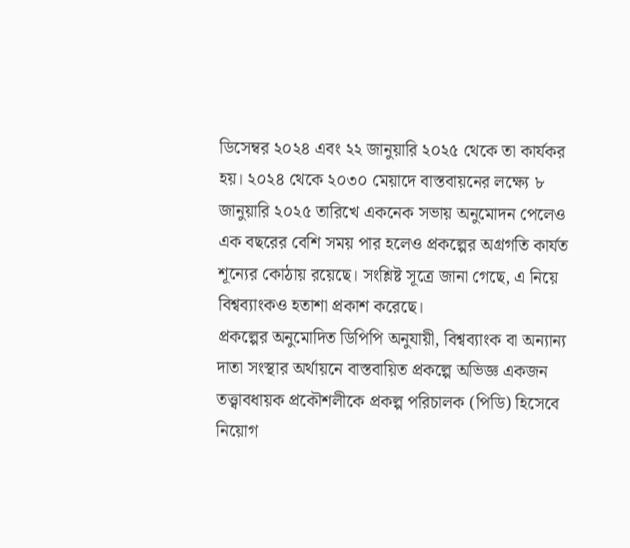ডিসেম্বর ২০২৪ এবং ২২ জানুয়ারি ২০২৫ থেকে তা কার্যকর হয়। ২০২৪ থেকে ২০৩০ মেয়াদে বাস্তবায়নের লক্ষ্যে ৮ জানুয়ারি ২০২৫ তারিখে একনেক সভায় অনুমোদন পেলেও এক বছরের বেশি সময় পার হলেও প্রকল্পের অগ্রগতি কার্যত শূন্যের কোঠায় রয়েছে। সংশ্লিষ্ট সূত্রে জানা গেছে, এ নিয়ে বিশ্বব্যাংকও হতাশা প্রকাশ করেছে।
প্রকল্পের অনুমোদিত ডিপিপি অনুযায়ী, বিশ্বব্যাংক বা অন্যান্য দাতা সংস্থার অর্থায়নে বাস্তবায়িত প্রকল্পে অভিজ্ঞ একজন তত্ত্বাবধায়ক প্রকৌশলীকে প্রকল্প পরিচালক (পিডি) হিসেবে নিয়োগ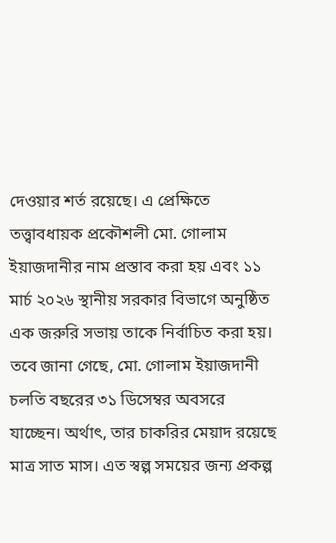দেওয়ার শর্ত রয়েছে। এ প্রেক্ষিতে তত্ত্বাবধায়ক প্রকৌশলী মো. গোলাম ইয়াজদানীর নাম প্রস্তাব করা হয় এবং ১১ মার্চ ২০২৬ স্থানীয় সরকার বিভাগে অনুষ্ঠিত এক জরুরি সভায় তাকে নির্বাচিত করা হয়।
তবে জানা গেছে, মো. গোলাম ইয়াজদানী চলতি বছরের ৩১ ডিসেম্বর অবসরে যাচ্ছেন। অর্থাৎ, তার চাকরির মেয়াদ রয়েছে মাত্র সাত মাস। এত স্বল্প সময়ের জন্য প্রকল্প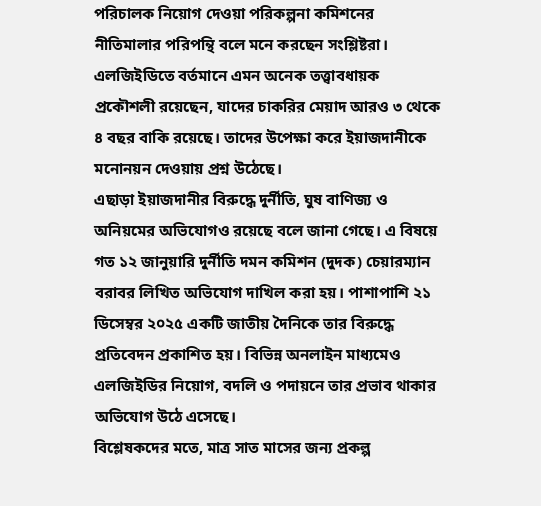পরিচালক নিয়োগ দেওয়া পরিকল্পনা কমিশনের নীতিমালার পরিপন্থি বলে মনে করছেন সংশ্লিষ্টরা। এলজিইডিতে বর্তমানে এমন অনেক তত্ত্বাবধায়ক প্রকৌশলী রয়েছেন, যাদের চাকরির মেয়াদ আরও ৩ থেকে ৪ বছর বাকি রয়েছে। তাদের উপেক্ষা করে ইয়াজদানীকে মনোনয়ন দেওয়ায় প্রশ্ন উঠেছে।
এছাড়া ইয়াজদানীর বিরুদ্ধে দুর্নীতি, ঘুষ বাণিজ্য ও অনিয়মের অভিযোগও রয়েছে বলে জানা গেছে। এ বিষয়ে গত ১২ জানুয়ারি দুর্নীতি দমন কমিশন (দুদক) চেয়ারম্যান বরাবর লিখিত অভিযোগ দাখিল করা হয়। পাশাপাশি ২১ ডিসেম্বর ২০২৫ একটি জাতীয় দৈনিকে তার বিরুদ্ধে প্রতিবেদন প্রকাশিত হয়। বিভিন্ন অনলাইন মাধ্যমেও এলজিইডির নিয়োগ, বদলি ও পদায়নে তার প্রভাব থাকার অভিযোগ উঠে এসেছে।
বিশ্লেষকদের মতে, মাত্র সাত মাসের জন্য প্রকল্প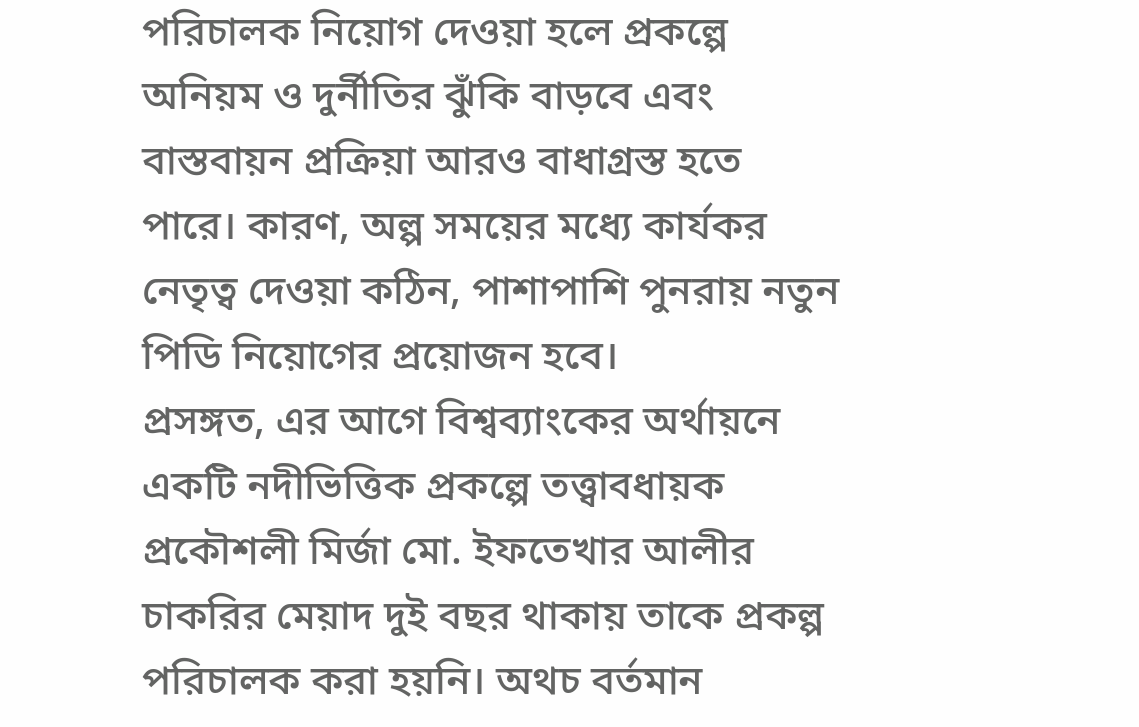পরিচালক নিয়োগ দেওয়া হলে প্রকল্পে অনিয়ম ও দুর্নীতির ঝুঁকি বাড়বে এবং বাস্তবায়ন প্রক্রিয়া আরও বাধাগ্রস্ত হতে পারে। কারণ, অল্প সময়ের মধ্যে কার্যকর নেতৃত্ব দেওয়া কঠিন, পাশাপাশি পুনরায় নতুন পিডি নিয়োগের প্রয়োজন হবে।
প্রসঙ্গত, এর আগে বিশ্বব্যাংকের অর্থায়নে একটি নদীভিত্তিক প্রকল্পে তত্ত্বাবধায়ক প্রকৌশলী মির্জা মো. ইফতেখার আলীর চাকরির মেয়াদ দুই বছর থাকায় তাকে প্রকল্প পরিচালক করা হয়নি। অথচ বর্তমান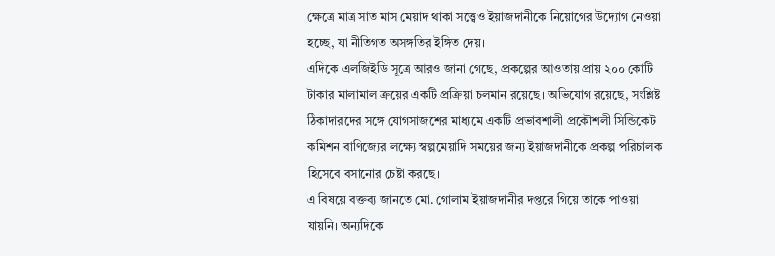ক্ষেত্রে মাত্র সাত মাস মেয়াদ থাকা সত্ত্বেও ইয়াজদানীকে নিয়োগের উদ্যোগ নেওয়া হচ্ছে, যা নীতিগত অসঙ্গতির ইঙ্গিত দেয়।
এদিকে এলজিইডি সূত্রে আরও জানা গেছে, প্রকল্পের আওতায় প্রায় ২০০ কোটি টাকার মালামাল ক্রয়ের একটি প্রক্রিয়া চলমান রয়েছে। অভিযোগ রয়েছে, সংশ্লিষ্ট ঠিকাদারদের সঙ্গে যোগসাজশের মাধ্যমে একটি প্রভাবশালী প্রকৌশলী সিন্ডিকেট কমিশন বাণিজ্যের লক্ষ্যে স্বল্পমেয়াদি সময়ের জন্য ইয়াজদানীকে প্রকল্প পরিচালক হিসেবে বসানোর চেষ্টা করছে।
এ বিষয়ে বক্তব্য জানতে মো. গোলাম ইয়াজদানীর দপ্তরে গিয়ে তাকে পাওয়া যায়নি। অন্যদিকে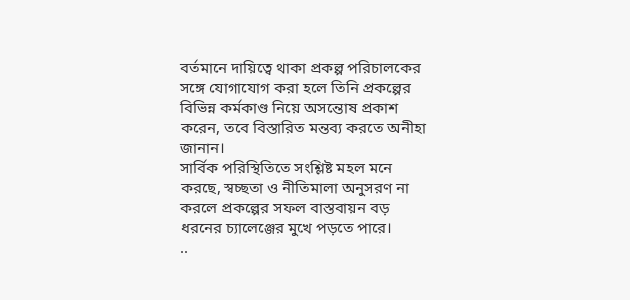বর্তমানে দায়িত্বে থাকা প্রকল্প পরিচালকের সঙ্গে যোগাযোগ করা হলে তিনি প্রকল্পের বিভিন্ন কর্মকাণ্ড নিয়ে অসন্তোষ প্রকাশ করেন, তবে বিস্তারিত মন্তব্য করতে অনীহা জানান।
সার্বিক পরিস্থিতিতে সংশ্লিষ্ট মহল মনে করছে, স্বচ্ছতা ও নীতিমালা অনুসরণ না করলে প্রকল্পের সফল বাস্তবায়ন বড় ধরনের চ্যালেঞ্জের মুখে পড়তে পারে।
..